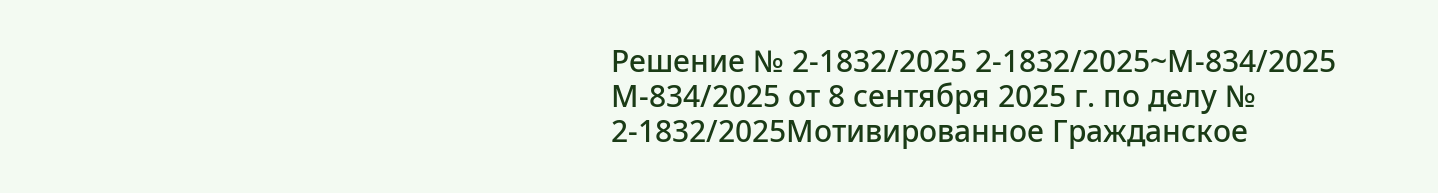Решение № 2-1832/2025 2-1832/2025~М-834/2025 М-834/2025 от 8 сентября 2025 г. по делу № 2-1832/2025Мотивированное Гражданское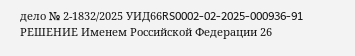дело № 2-1832/2025 УИД66RS0002-02-2025-000936-91 РЕШЕНИЕ Именем Российской Федерации 26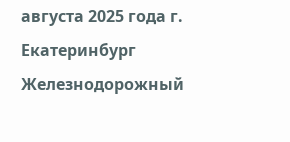августа 2025 года г. Екатеринбург Железнодорожный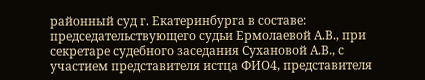районный суд г. Екатеринбурга в составе: председательствующего судьи Ермолаевой А.В., при секретаре судебного заседания Сухановой А.В., с участием представителя истца ФИО4, представителя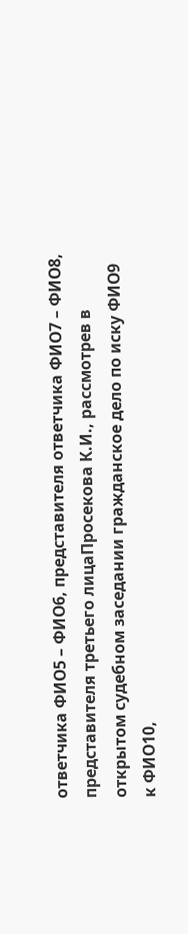ответчика ФИО5 – ФИО6, представителя ответчика ФИО7 – ФИО8, представителя третьего лицаПросекова К.И., рассмотрев в открытом судебном заседании гражданское дело по иску ФИО9 к ФИО10,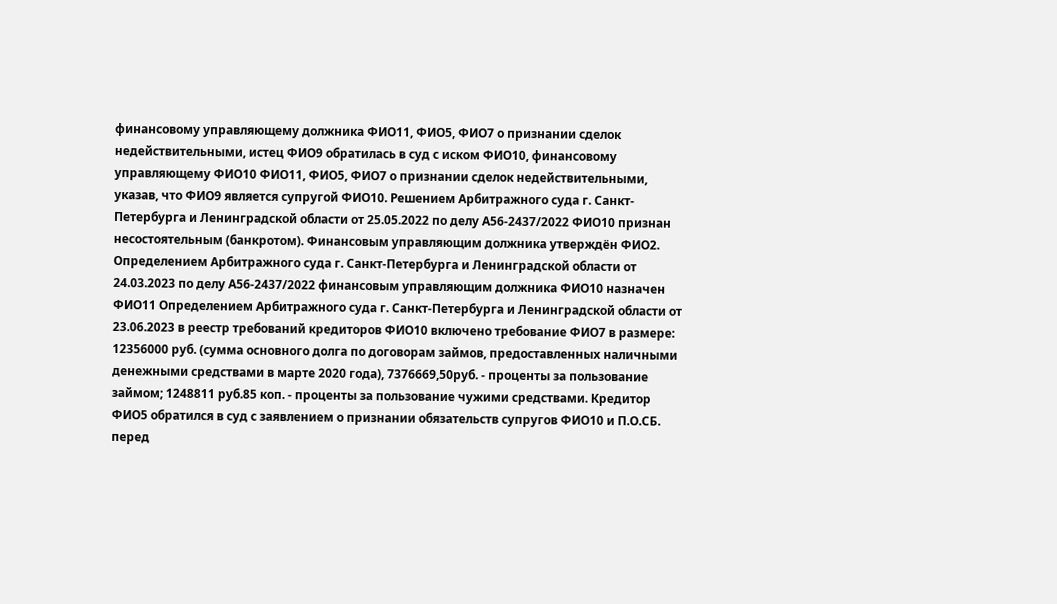финансовому управляющему должника ФИО11, ФИО5, ФИО7 о признании сделок недействительными, истец ФИО9 обратилась в суд с иском ФИО10, финансовому управляющему ФИО10 ФИО11, ФИО5, ФИО7 о признании сделок недействительными, указав, что ФИО9 является супругой ФИО10. Решением Арбитражного суда г. Санкт-Петербурга и Ленинградской области от 25.05.2022 по делу А56-2437/2022 ФИО10 признан несостоятельным (банкротом). Финансовым управляющим должника утверждён ФИО2. Определением Арбитражного суда г. Санкт-Петербурга и Ленинградской области от 24.03.2023 по делу А56-2437/2022 финансовым управляющим должника ФИО10 назначен ФИО11 Определением Арбитражного суда г. Санкт-Петербурга и Ленинградской области от 23.06.2023 в реестр требований кредиторов ФИО10 включено требование ФИО7 в размере: 12356000 руб. (сумма основного долга по договорам займов, предоставленных наличными денежными средствами в марте 2020 года), 7376669,50руб. - проценты за пользование займом; 1248811 руб.85 коп. - проценты за пользование чужими средствами. Кредитор ФИО5 обратился в суд с заявлением о признании обязательств супругов ФИО10 и П.О.СБ. перед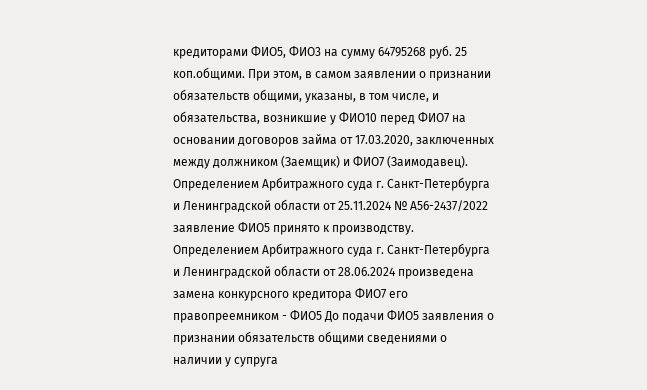кредиторами ФИО5, ФИО3 на сумму 64795268 руб. 25 коп.общими. При этом, в самом заявлении о признании обязательств общими, указаны, в том числе, и обязательства, возникшие у ФИО10 перед ФИО7 на основании договоров займа от 17.03.2020, заключенных между должником (Заемщик) и ФИО7 (Заимодавец). Определением Арбитражного суда г. Санкт-Петербурга и Ленинградской области от 25.11.2024 № А56-2437/2022 заявление ФИО5 принято к производству. Определением Арбитражного суда г. Санкт-Петербурга и Ленинградской области от 28.06.2024 произведена замена конкурсного кредитора ФИО7 его правопреемником - ФИО5 До подачи ФИО5 заявления о признании обязательств общими сведениями о наличии у супруга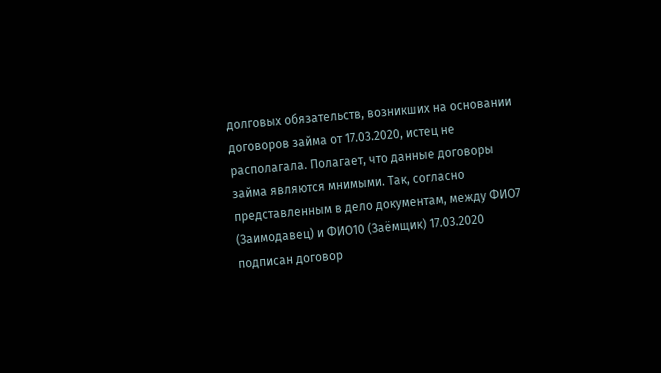долговых обязательств, возникших на основании договоров займа от 17.03.2020, истец не располагала. Полагает, что данные договоры займа являются мнимыми. Так, согласно представленным в дело документам, между ФИО7 (Заимодавец) и ФИО10 (Заёмщик) 17.03.2020 подписан договор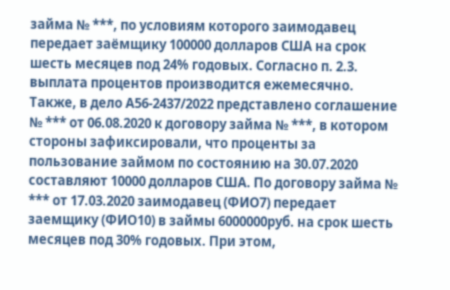займа № ***, по условиям которого заимодавец передает заёмщику 100000 долларов США на срок шесть месяцев под 24% годовых. Согласно п. 2.3. выплата процентов производится ежемесячно. Также, в дело А56-2437/2022 представлено соглашение № *** от 06.08.2020 к договору займа № ***, в котором стороны зафиксировали, что проценты за пользование займом по состоянию на 30.07.2020 составляют 10000 долларов США. По договору займа № *** от 17.03.2020 заимодавец (ФИО7) передает заемщику (ФИО10) в займы 6000000руб. на срок шесть месяцев под 30% годовых. При этом,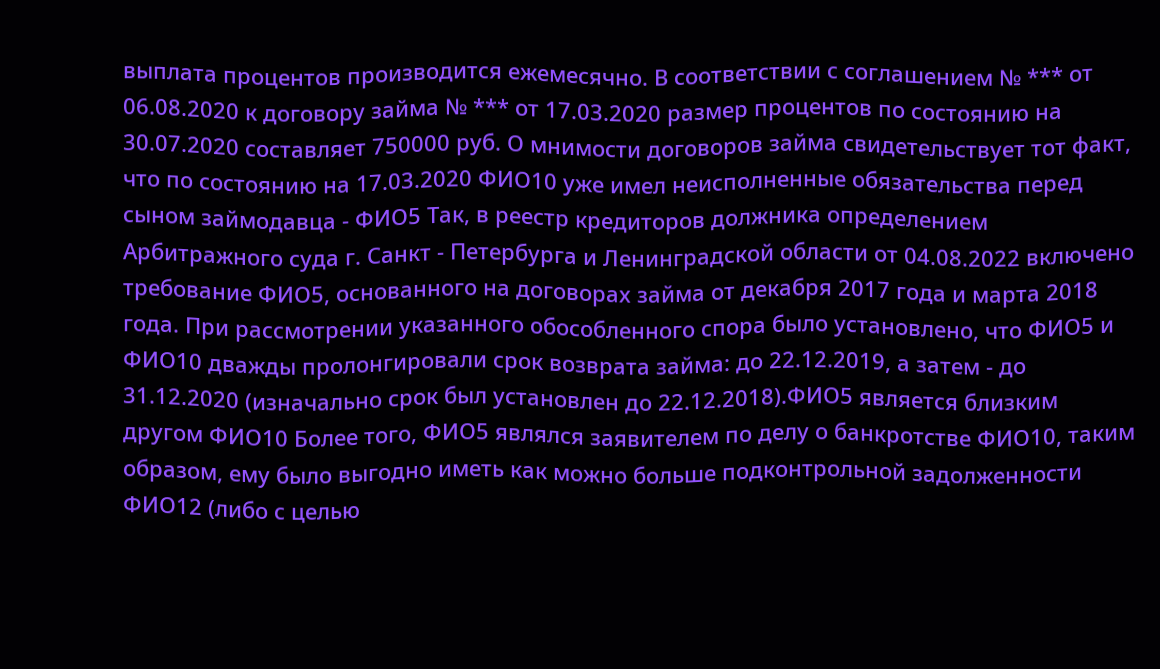выплата процентов производится ежемесячно. В соответствии с соглашением № *** от 06.08.2020 к договору займа № *** от 17.03.2020 размер процентов по состоянию на 30.07.2020 составляет 750000 руб. О мнимости договоров займа свидетельствует тот факт, что по состоянию на 17.03.2020 ФИО10 уже имел неисполненные обязательства перед сыном займодавца - ФИО5 Так, в реестр кредиторов должника определением Арбитражного суда г. Санкт - Петербурга и Ленинградской области от 04.08.2022 включено требование ФИО5, основанного на договорах займа от декабря 2017 года и марта 2018 года. При рассмотрении указанного обособленного спора было установлено, что ФИО5 и ФИО10 дважды пролонгировали срок возврата займа: до 22.12.2019, а затем - до 31.12.2020 (изначально срок был установлен до 22.12.2018).ФИО5 является близким другом ФИО10 Более того, ФИО5 являлся заявителем по делу о банкротстве ФИО10, таким образом, ему было выгодно иметь как можно больше подконтрольной задолженности ФИО12 (либо с целью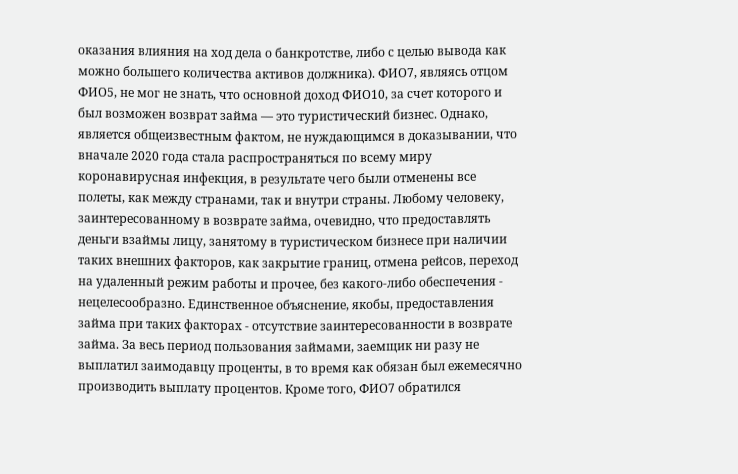оказания влияния на ход дела о банкротстве, либо с целью вывода как можно большего количества активов должника). ФИО7, являясь отцом ФИО5, не мог не знать, что основной доход ФИО10, за счет которого и был возможен возврат займа — это туристический бизнес. Однако, является общеизвестным фактом, не нуждающимся в доказывании, что вначале 2020 года стала распространяться по всему миру коронавирусная инфекция, в результате чего были отменены все полеты, как между странами, так и внутри страны. Любому человеку, заинтересованному в возврате займа, очевидно, что предоставлять деньги взаймы лицу, занятому в туристическом бизнесе при наличии таких внешних факторов, как закрытие границ, отмена рейсов, переход на удаленный режим работы и прочее, без какого-либо обеспечения - нецелесообразно. Единственное объяснение, якобы, предоставления займа при таких факторах - отсутствие заинтересованности в возврате займа. За весь период пользования займами, заемщик ни разу не выплатил заимодавцу проценты, в то время как обязан был ежемесячно производить выплату процентов. Кроме того, ФИО7 обратился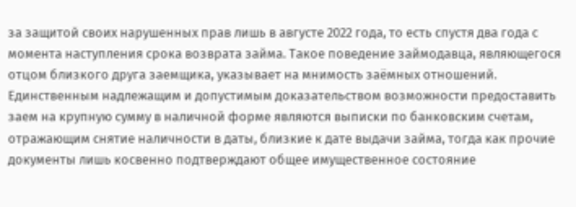за защитой своих нарушенных прав лишь в августе 2022 года, то есть спустя два года с момента наступления срока возврата займа. Такое поведение займодавца, являющегося отцом близкого друга заемщика, указывает на мнимость заёмных отношений. Единственным надлежащим и допустимым доказательством возможности предоставить заем на крупную сумму в наличной форме являются выписки по банковским счетам, отражающим снятие наличности в даты, близкие к дате выдачи займа, тогда как прочие документы лишь косвенно подтверждают общее имущественное состояние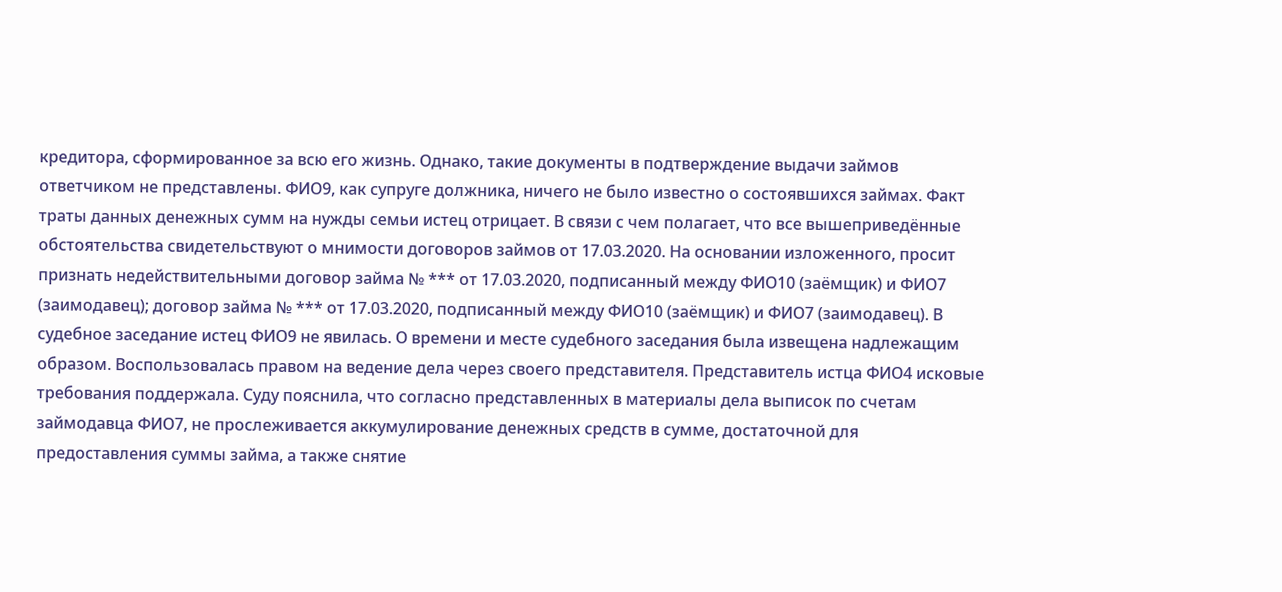кредитора, сформированное за всю его жизнь. Однако, такие документы в подтверждение выдачи займов ответчиком не представлены. ФИО9, как супруге должника, ничего не было известно о состоявшихся займах. Факт траты данных денежных сумм на нужды семьи истец отрицает. В связи с чем полагает, что все вышеприведённые обстоятельства свидетельствуют о мнимости договоров займов от 17.03.2020. На основании изложенного, просит признать недействительными договор займа № *** от 17.03.2020, подписанный между ФИО10 (заёмщик) и ФИО7 (заимодавец); договор займа № *** от 17.03.2020, подписанный между ФИО10 (заёмщик) и ФИО7 (заимодавец). В судебное заседание истец ФИО9 не явилась. О времени и месте судебного заседания была извещена надлежащим образом. Воспользовалась правом на ведение дела через своего представителя. Представитель истца ФИО4 исковые требования поддержала. Суду пояснила, что согласно представленных в материалы дела выписок по счетам займодавца ФИО7, не прослеживается аккумулирование денежных средств в сумме, достаточной для предоставления суммы займа, а также снятие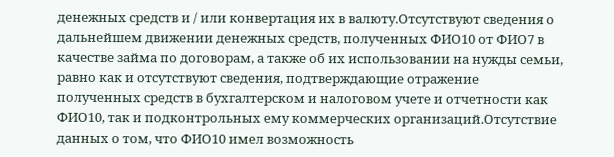денежных средств и / или конвертация их в валюту.Отсутствуют сведения о дальнейшем движении денежных средств, полученных ФИО10 от ФИО7 в качестве займа по договорам, а также об их использовании на нужды семьи, равно как и отсутствуют сведения, подтверждающие отражение полученных средств в бухгалтерском и налоговом учете и отчетности как ФИО10, так и подконтрольных ему коммерческих организаций.Отсутствие данных о том, что ФИО10 имел возможность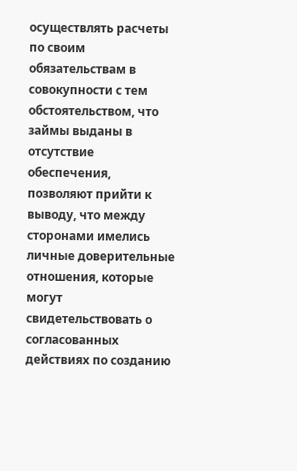осуществлять расчеты по своим обязательствам в совокупности с тем обстоятельством, что займы выданы в отсутствие обеспечения, позволяют прийти к выводу, что между сторонами имелись личные доверительные отношения, которые могут свидетельствовать о согласованных действиях по созданию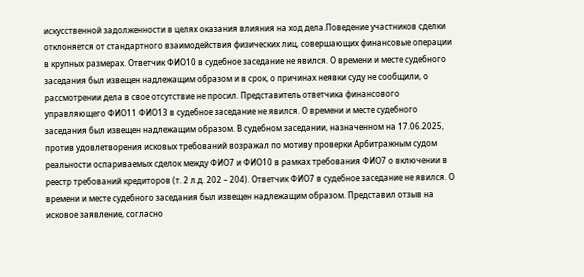искусственной задолженности в целях оказания влияния на ход дела.Поведение участников сделки отклоняется от стандартного взаимодействия физических лиц, совершающих финансовые операции в крупных размерах. Ответчик ФИО10 в судебное заседание не явился. О времени и месте судебного заседания был извещен надлежащим образом и в срок, о причинах неявки суду не сообщили, о рассмотрении дела в свое отсутствие не просил. Представитель ответчика финансового управляющего ФИО11 ФИО13 в судебное заседание не явился. О времени и месте судебного заседания был извещен надлежащим образом. В судебном заседании, назначенном на 17.06.2025, против удовлетворения исковых требований возражал по мотиву проверки Арбитражным судом реальности оспариваемых сделок между ФИО7 и ФИО10 в рамках требования ФИО7 о включении в реестр требований кредиторов (т. 2 л.д. 202 – 204). Ответчик ФИО7 в судебное заседание не явился. О времени и месте судебного заседания был извещен надлежащим образом. Представил отзыв на исковое заявление, согласно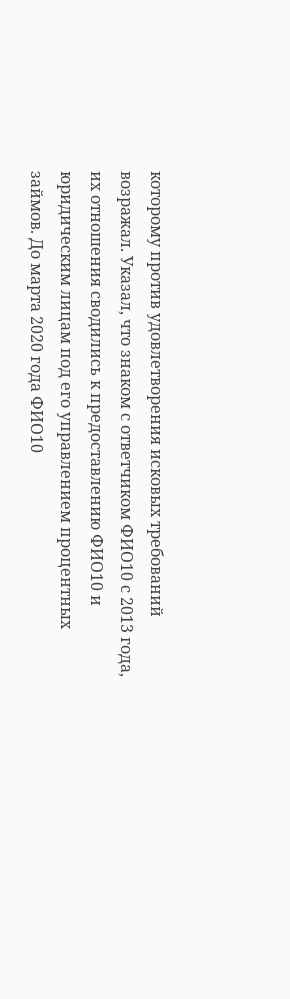которому против удовлетворения исковых требований возражал. Указал, что знаком с ответчиком ФИО10 с 2013 года, их отношения сводились к предоставлению ФИО10 и юридическим лицам под его управлением процентных займов. До марта 2020 года ФИО10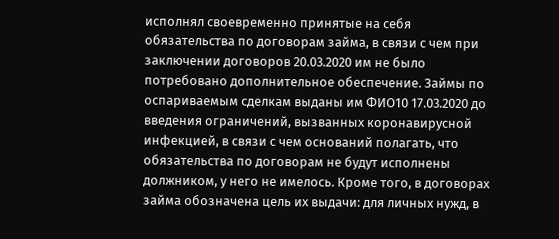исполнял своевременно принятые на себя обязательства по договорам займа, в связи с чем при заключении договоров 20.03.2020 им не было потребовано дополнительное обеспечение. Займы по оспариваемым сделкам выданы им ФИО10 17.03.2020 до введения ограничений, вызванных коронавирусной инфекцией, в связи с чем оснований полагать, что обязательства по договорам не будут исполнены должником, у него не имелось. Кроме того, в договорах займа обозначена цель их выдачи: для личных нужд, в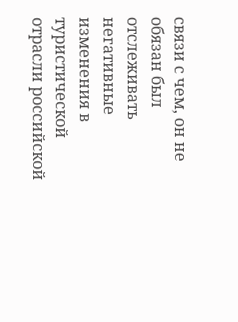связи с чем, он не обязан был отслеживать негативные изменения в туристической отрасли российской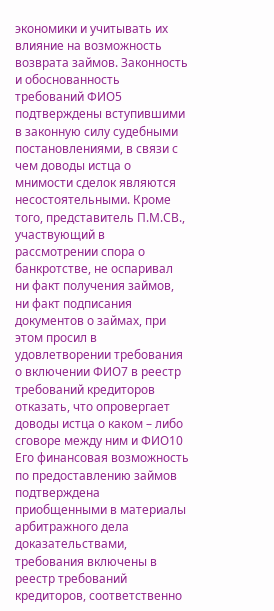экономики и учитывать их влияние на возможность возврата займов. Законность и обоснованность требований ФИО5 подтверждены вступившими в законную силу судебными постановлениями, в связи с чем доводы истца о мнимости сделок являются несостоятельными. Кроме того, представитель П.М.СВ., участвующий в рассмотрении спора о банкротстве, не оспаривал ни факт получения займов, ни факт подписания документов о займах, при этом просил в удовлетворении требования о включении ФИО7 в реестр требований кредиторов отказать, что опровергает доводы истца о каком – либо сговоре между ним и ФИО10 Его финансовая возможность по предоставлению займов подтверждена приобщенными в материалы арбитражного дела доказательствами, требования включены в реестр требований кредиторов, соответственно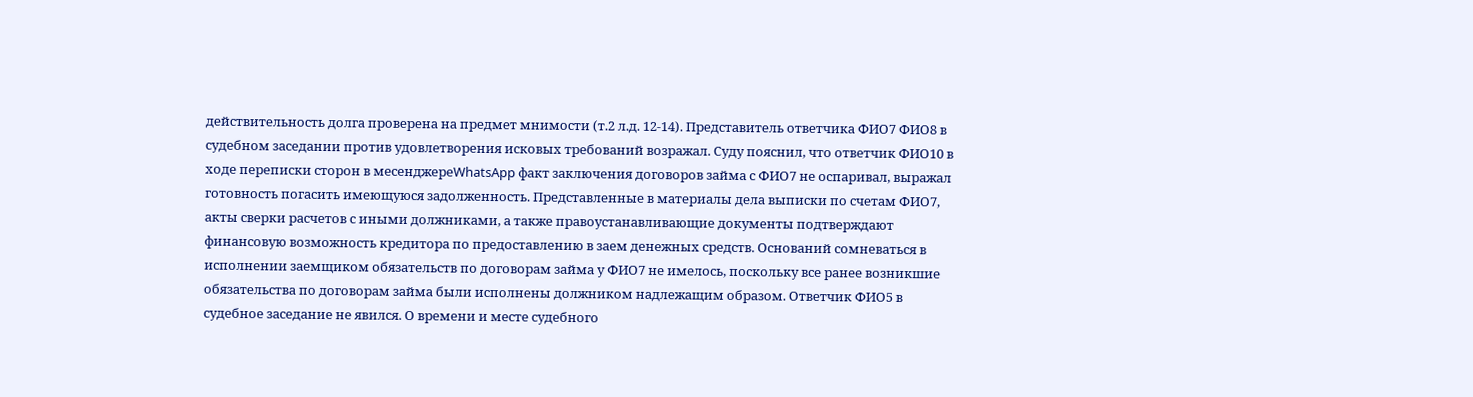действительность долга проверена на предмет мнимости (т.2 л.д. 12-14). Представитель ответчика ФИО7 ФИО8 в судебном заседании против удовлетворения исковых требований возражал. Суду пояснил, что ответчик ФИО10 в ходе переписки сторон в месенджереWhatsApp факт заключения договоров займа с ФИО7 не оспаривал, выражал готовность погасить имеющуюся задолженность. Представленные в материалы дела выписки по счетам ФИО7, акты сверки расчетов с иными должниками, а также правоустанавливающие документы подтверждают финансовую возможность кредитора по предоставлению в заем денежных средств. Оснований сомневаться в исполнении заемщиком обязательств по договорам займа у ФИО7 не имелось, поскольку все ранее возникшие обязательства по договорам займа были исполнены должником надлежащим образом. Ответчик ФИО5 в судебное заседание не явился. О времени и месте судебного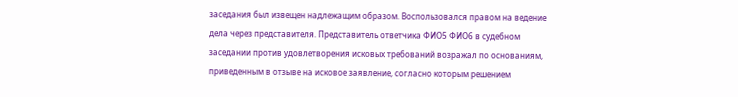заседания был извещен надлежащим образом. Воспользовался правом на ведение дела через представителя. Представитель ответчика ФИО5 ФИО6 в судебном заседании против удовлетворения исковых требований возражал по основаниям, приведенным в отзыве на исковое заявление, согласно которым решением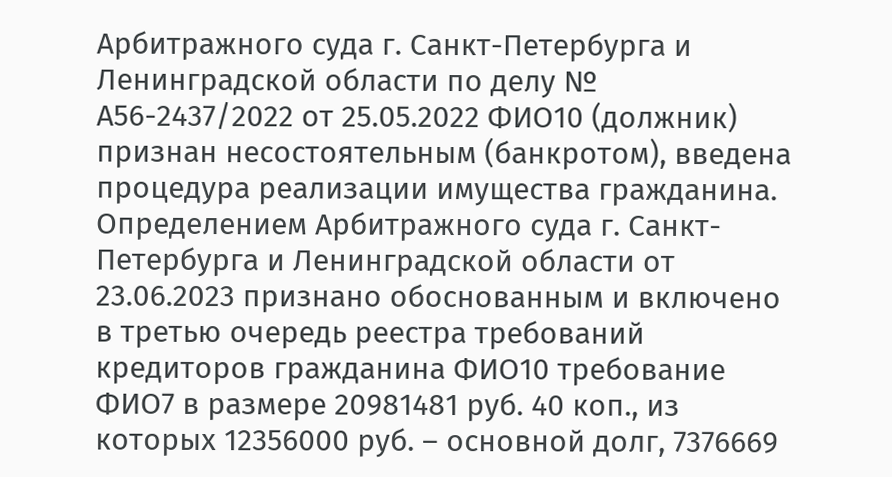Арбитражного суда г. Санкт-Петербурга и Ленинградской области по делу № А56-2437/2022 от 25.05.2022 ФИО10 (должник) признан несостоятельным (банкротом), введена процедура реализации имущества гражданина. Определением Арбитражного суда г. Санкт-Петербурга и Ленинградской области от 23.06.2023 признано обоснованным и включено в третью очередь реестра требований кредиторов гражданина ФИО10 требование ФИО7 в размере 20981481 руб. 40 коп., из которых 12356000 руб. – основной долг, 7376669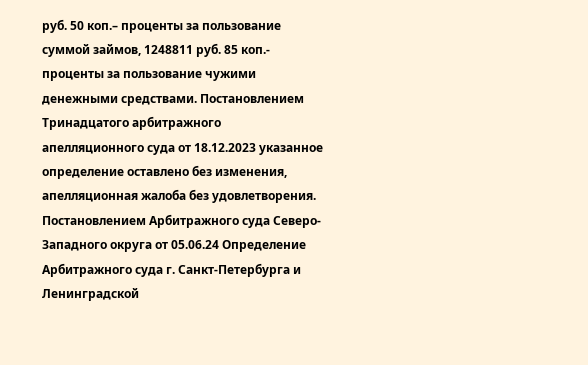руб. 50 коп.– проценты за пользование суммой займов, 1248811 руб. 85 коп.- проценты за пользование чужими денежными средствами. Постановлением Тринадцатого арбитражного апелляционного суда от 18.12.2023 указанное определение оставлено без изменения, апелляционная жалоба без удовлетворения. Постановлением Арбитражного суда Северо-Западного округа от 05.06.24 Определение Арбитражного суда г. Санкт-Петербурга и Ленинградской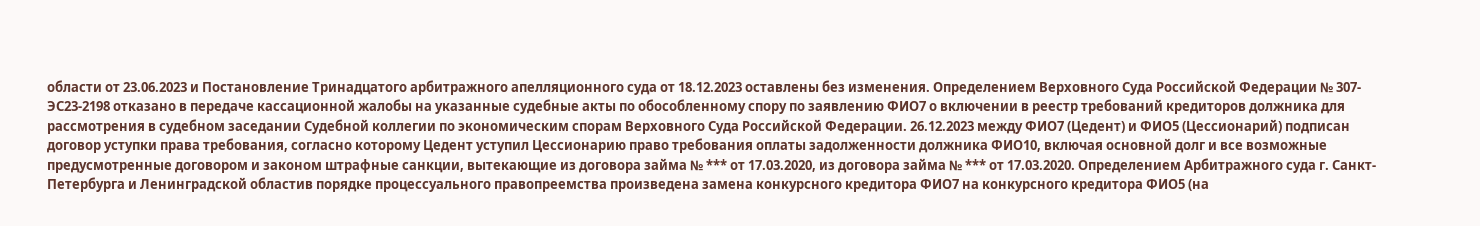области от 23.06.2023 и Постановление Тринадцатого арбитражного апелляционного суда от 18.12.2023 оставлены без изменения. Определением Верховного Суда Российской Федерации № 307- ЭС23-2198 отказано в передаче кассационной жалобы на указанные судебные акты по обособленному спору по заявлению ФИО7 о включении в реестр требований кредиторов должника для рассмотрения в судебном заседании Судебной коллегии по экономическим спорам Верховного Суда Российской Федерации. 26.12.2023 между ФИО7 (Цедент) и ФИО5 (Цессионарий) подписан договор уступки права требования, согласно которому Цедент уступил Цессионарию право требования оплаты задолженности должника ФИО10, включая основной долг и все возможные предусмотренные договором и законом штрафные санкции, вытекающие из договора займа № *** от 17.03.2020, из договора займа № *** от 17.03.2020. Определением Арбитражного суда г. Санкт-Петербурга и Ленинградской областив порядке процессуального правопреемства произведена замена конкурсного кредитора ФИО7 на конкурсного кредитора ФИО5 (на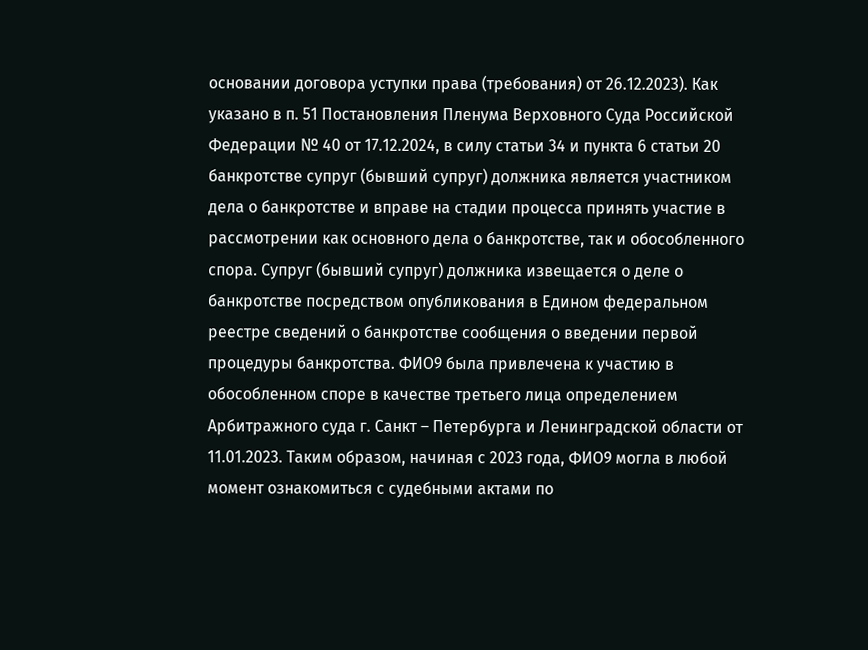основании договора уступки права (требования) от 26.12.2023). Как указано в п. 51 Постановления Пленума Верховного Суда Российской Федерации № 40 от 17.12.2024, в силу статьи 34 и пункта 6 статьи 20 банкротстве супруг (бывший супруг) должника является участником дела о банкротстве и вправе на стадии процесса принять участие в рассмотрении как основного дела о банкротстве, так и обособленного спора. Супруг (бывший супруг) должника извещается о деле о банкротстве посредством опубликования в Едином федеральном реестре сведений о банкротстве сообщения о введении первой процедуры банкротства. ФИО9 была привлечена к участию в обособленном споре в качестве третьего лица определением Арбитражного суда г. Санкт – Петербурга и Ленинградской области от 11.01.2023. Таким образом, начиная с 2023 года, ФИО9 могла в любой момент ознакомиться с судебными актами по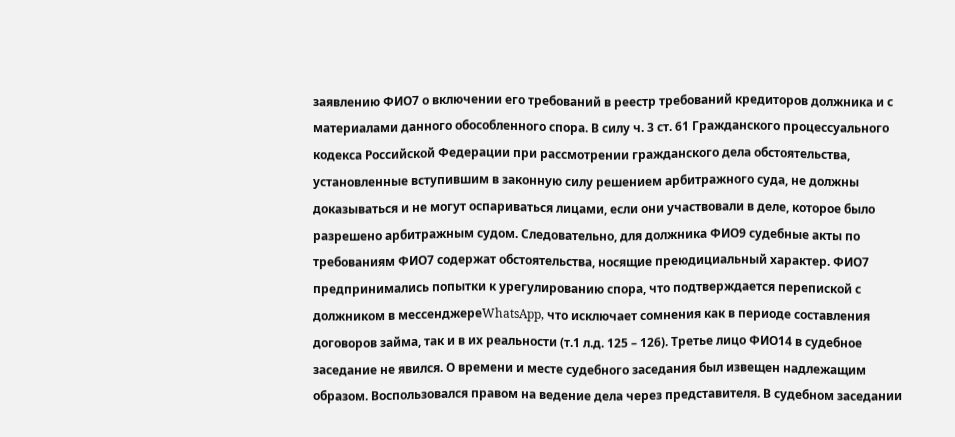заявлению ФИО7 о включении его требований в реестр требований кредиторов должника и с материалами данного обособленного спора. В силу ч. 3 ст. 61 Гражданского процессуального кодекса Российской Федерации при рассмотрении гражданского дела обстоятельства, установленные вступившим в законную силу решением арбитражного суда, не должны доказываться и не могут оспариваться лицами, если они участвовали в деле, которое было разрешено арбитражным судом. Следовательно, для должника ФИО9 судебные акты по требованиям ФИО7 содержат обстоятельства, носящие преюдициальный характер. ФИО7 предпринимались попытки к урегулированию спора, что подтверждается перепиской с должником в мессенджереWhatsApp, что исключает сомнения как в периоде составления договоров займа, так и в их реальности (т.1 л.д. 125 – 126). Третье лицо ФИО14 в судебное заседание не явился. О времени и месте судебного заседания был извещен надлежащим образом. Воспользовался правом на ведение дела через представителя. В судебном заседании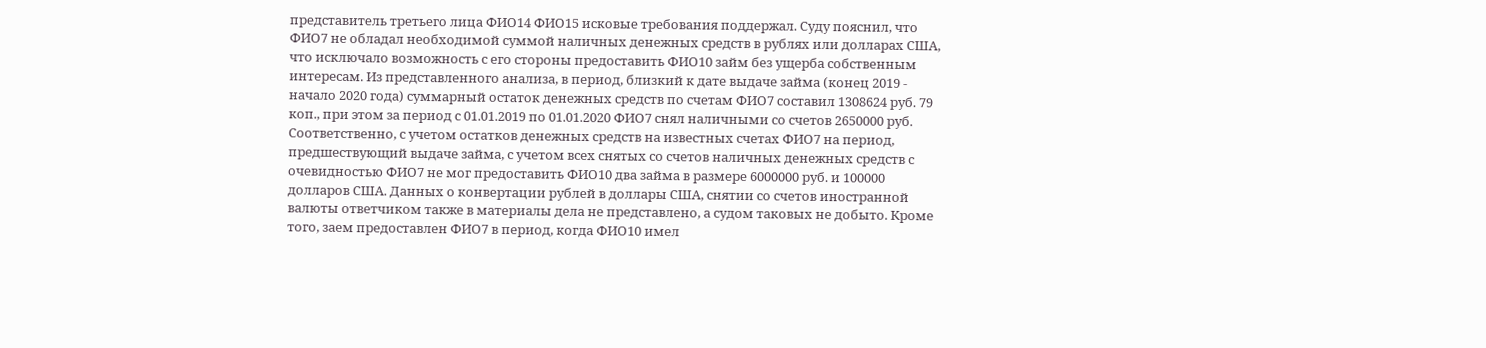представитель третьего лица ФИО14 ФИО15 исковые требования поддержал. Суду пояснил, что ФИО7 не обладал необходимой суммой наличных денежных средств в рублях или долларах США, что исключало возможность с его стороны предоставить ФИО10 займ без ущерба собственным интересам. Из представленного анализа, в период, близкий к дате выдаче займа (конец 2019 - начало 2020 года) суммарный остаток денежных средств по счетам ФИО7 составил 1308624 руб. 79 коп., при этом за период с 01.01.2019 по 01.01.2020 ФИО7 снял наличными со счетов 2650000 руб. Соответственно, с учетом остатков денежных средств на известных счетах ФИО7 на период, предшествующий выдаче займа, с учетом всех снятых со счетов наличных денежных средств с очевидностью ФИО7 не мог предоставить ФИО10 два займа в размере 6000000 руб. и 100000 долларов США. Данных о конвертации рублей в доллары США, снятии со счетов иностранной валюты ответчиком также в материалы дела не представлено, а судом таковых не добыто. Кроме того, заем предоставлен ФИО7 в период, когда ФИО10 имел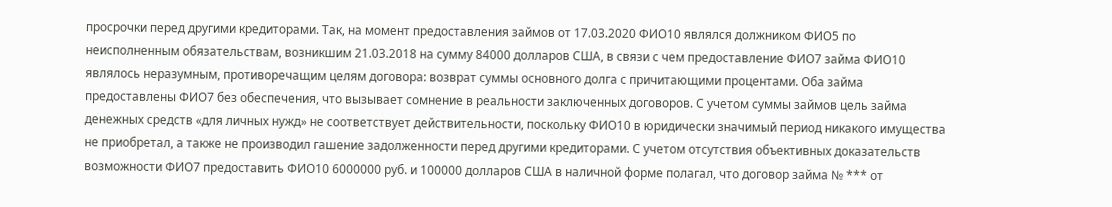просрочки перед другими кредиторами. Так, на момент предоставления займов от 17.03.2020 ФИО10 являлся должником ФИО5 по неисполненным обязательствам, возникшим 21.03.2018 на сумму 84000 долларов США, в связи с чем предоставление ФИО7 займа ФИО10 являлось неразумным, противоречащим целям договора: возврат суммы основного долга с причитающими процентами. Оба займа предоставлены ФИО7 без обеспечения, что вызывает сомнение в реальности заключенных договоров. С учетом суммы займов цель займа денежных средств «для личных нужд» не соответствует действительности, поскольку ФИО10 в юридически значимый период никакого имущества не приобретал, а также не производил гашение задолженности перед другими кредиторами. С учетом отсутствия объективных доказательств возможности ФИО7 предоставить ФИО10 6000000 руб. и 100000 долларов США в наличной форме полагал, что договор займа № *** от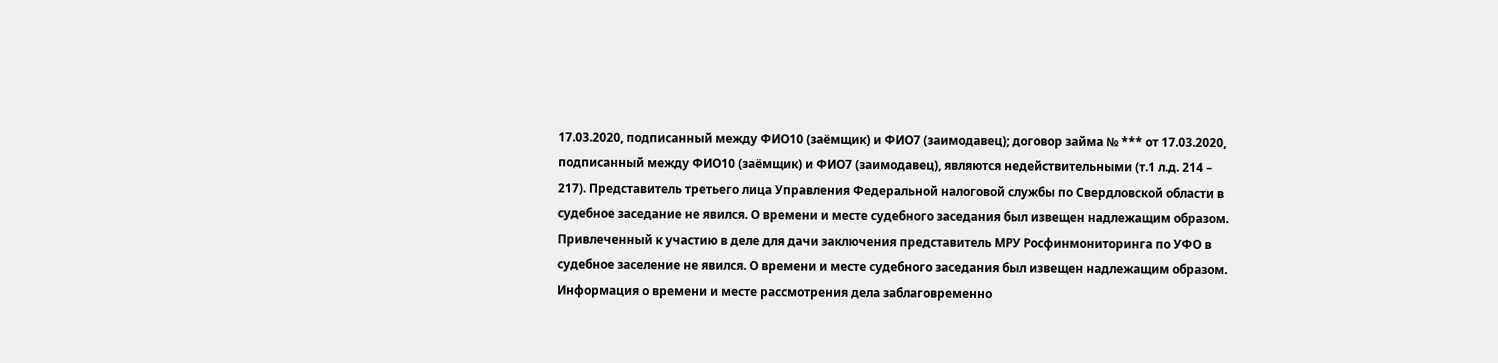17.03.2020, подписанный между ФИО10 (заёмщик) и ФИО7 (заимодавец); договор займа № *** от 17.03.2020, подписанный между ФИО10 (заёмщик) и ФИО7 (заимодавец), являются недействительными (т.1 л.д. 214 – 217). Представитель третьего лица Управления Федеральной налоговой службы по Свердловской области в судебное заседание не явился. О времени и месте судебного заседания был извещен надлежащим образом. Привлеченный к участию в деле для дачи заключения представитель МРУ Росфинмониторинга по УФО в судебное заселение не явился. О времени и месте судебного заседания был извещен надлежащим образом. Информация о времени и месте рассмотрения дела заблаговременно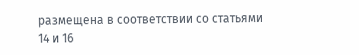размещена в соответствии со статьями 14 и 16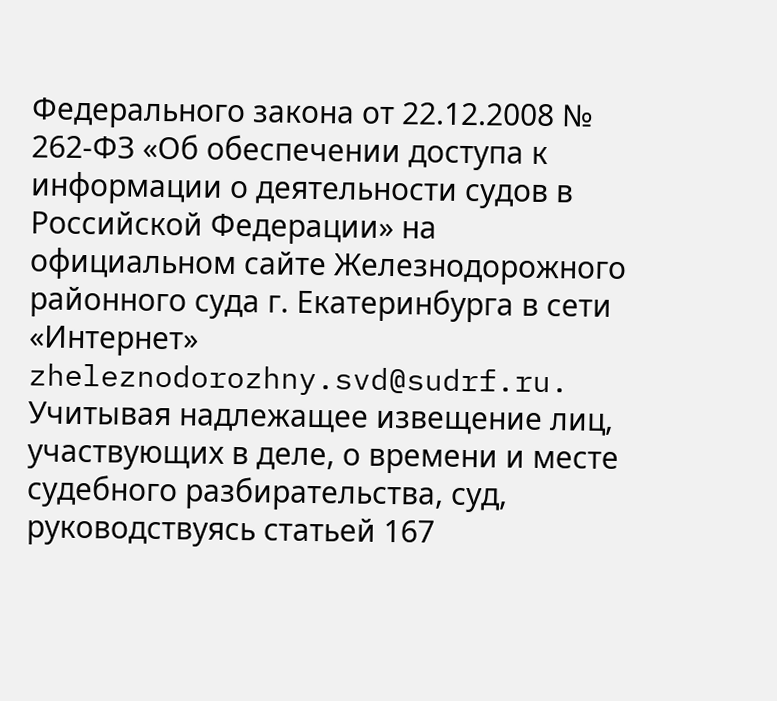Федерального закона от 22.12.2008 № 262-ФЗ «Об обеспечении доступа к информации о деятельности судов в Российской Федерации» на официальном сайте Железнодорожного районного суда г. Екатеринбурга в сети «Интернет» zheleznodorozhny.svd@sudrf.ru. Учитывая надлежащее извещение лиц, участвующих в деле, о времени и месте судебного разбирательства, суд, руководствуясь статьей 167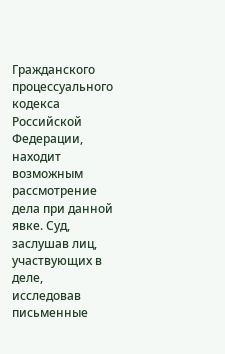Гражданского процессуального кодекса Российской Федерации, находит возможным рассмотрение дела при данной явке. Суд, заслушав лиц, участвующих в деле, исследовав письменные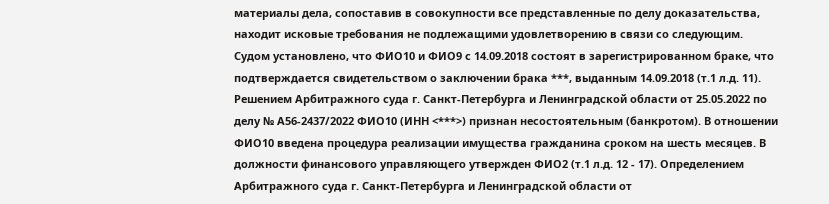материалы дела, сопоставив в совокупности все представленные по делу доказательства, находит исковые требования не подлежащими удовлетворению в связи со следующим. Судом установлено, что ФИО10 и ФИО9 с 14.09.2018 состоят в зарегистрированном браке, что подтверждается свидетельством о заключении брака ***, выданным 14.09.2018 (т.1 л.д. 11). Решением Арбитражного суда г. Санкт-Петербурга и Ленинградской области от 25.05.2022 по делу № А56-2437/2022 ФИО10 (ИНН <***>) признан несостоятельным (банкротом). В отношении ФИО10 введена процедура реализации имущества гражданина сроком на шесть месяцев. В должности финансового управляющего утвержден ФИО2 (т.1 л.д. 12 - 17). Определением Арбитражного суда г. Санкт-Петербурга и Ленинградской области от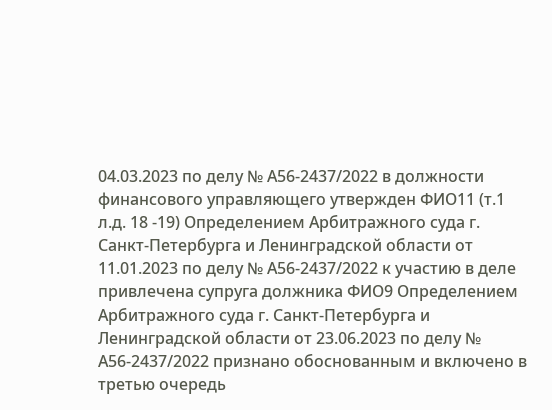04.03.2023 по делу № А56-2437/2022 в должности финансового управляющего утвержден ФИО11 (т.1 л.д. 18 -19) Определением Арбитражного суда г. Санкт-Петербурга и Ленинградской области от 11.01.2023 по делу № А56-2437/2022 к участию в деле привлечена супруга должника ФИО9 Определением Арбитражного суда г. Санкт-Петербурга и Ленинградской области от 23.06.2023 по делу № А56-2437/2022 признано обоснованным и включено в третью очередь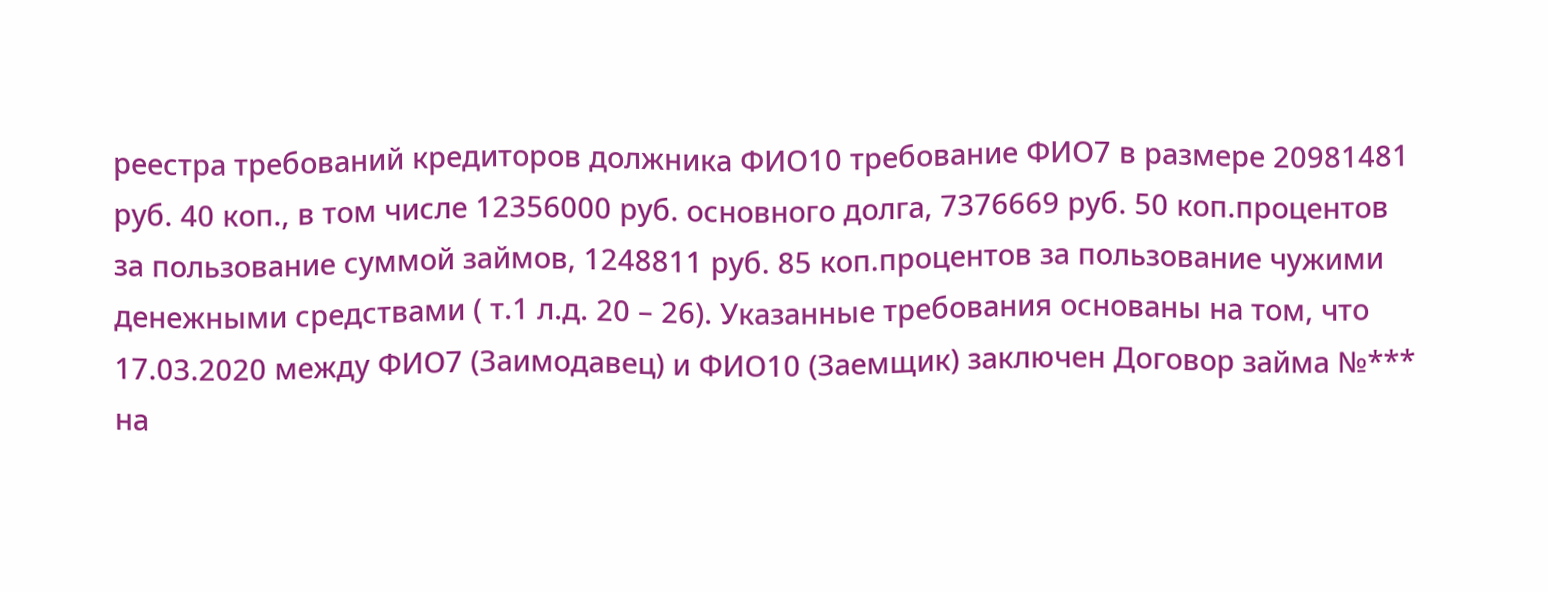реестра требований кредиторов должника ФИО10 требование ФИО7 в размере 20981481 руб. 40 коп., в том числе 12356000 руб. основного долга, 7376669 руб. 50 коп.процентов за пользование суммой займов, 1248811 руб. 85 коп.процентов за пользование чужими денежными средствами ( т.1 л.д. 20 – 26). Указанные требования основаны на том, что 17.03.2020 между ФИО7 (Заимодавец) и ФИО10 (Заемщик) заключен Договор займа №*** на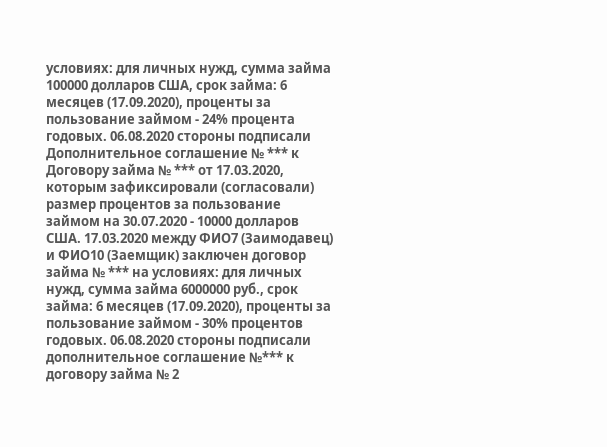условиях: для личных нужд, сумма займа 100000 долларов США, срок займа: 6 месяцев (17.09.2020), проценты за пользование займом - 24% процента годовых. 06.08.2020 стороны подписали Дополнительное соглашение № *** к Договору займа № *** от 17.03.2020, которым зафиксировали (согласовали) размер процентов за пользование займом на 30.07.2020 - 10000 долларов США. 17.03.2020 между ФИО7 (Заимодавец) и ФИО10 (Заемщик) заключен договор займа № *** на условиях: для личных нужд, сумма займа 6000000 руб., срок займа: 6 месяцев (17.09.2020), проценты за пользование займом - 30% процентов годовых. 06.08.2020 стороны подписали дополнительное соглашение №*** к договору займа № 2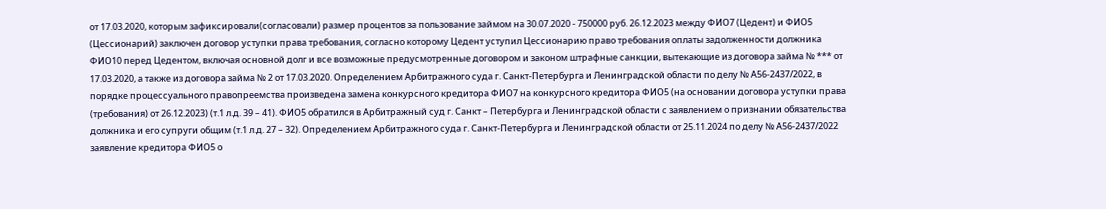от 17.03.2020, которым зафиксировали(согласовали) размер процентов за пользование займом на 30.07.2020 - 750000 руб. 26.12.2023 между ФИО7 (Цедент) и ФИО5 (Цессионарий) заключен договор уступки права требования, согласно которому Цедент уступил Цессионарию право требования оплаты задолженности должника ФИО10 перед Цедентом, включая основной долг и все возможные предусмотренные договором и законом штрафные санкции, вытекающие из договора займа № *** от 17.03.2020, а также из договора займа № 2 от 17.03.2020. Определением Арбитражного суда г. Санкт-Петербурга и Ленинградской области по делу № А56-2437/2022, в порядке процессуального правопреемства произведена замена конкурсного кредитора ФИО7 на конкурсного кредитора ФИО5 (на основании договора уступки права (требования) от 26.12.2023) (т.1 л.д. 39 – 41). ФИО5 обратился в Арбитражный суд г. Санкт – Петербурга и Ленинградской области с заявлением о признании обязательства должника и его супруги общим (т.1 л.д. 27 – 32). Определением Арбитражного суда г. Санкт-Петербурга и Ленинградской области от 25.11.2024 по делу № А56-2437/2022 заявление кредитора ФИО5 о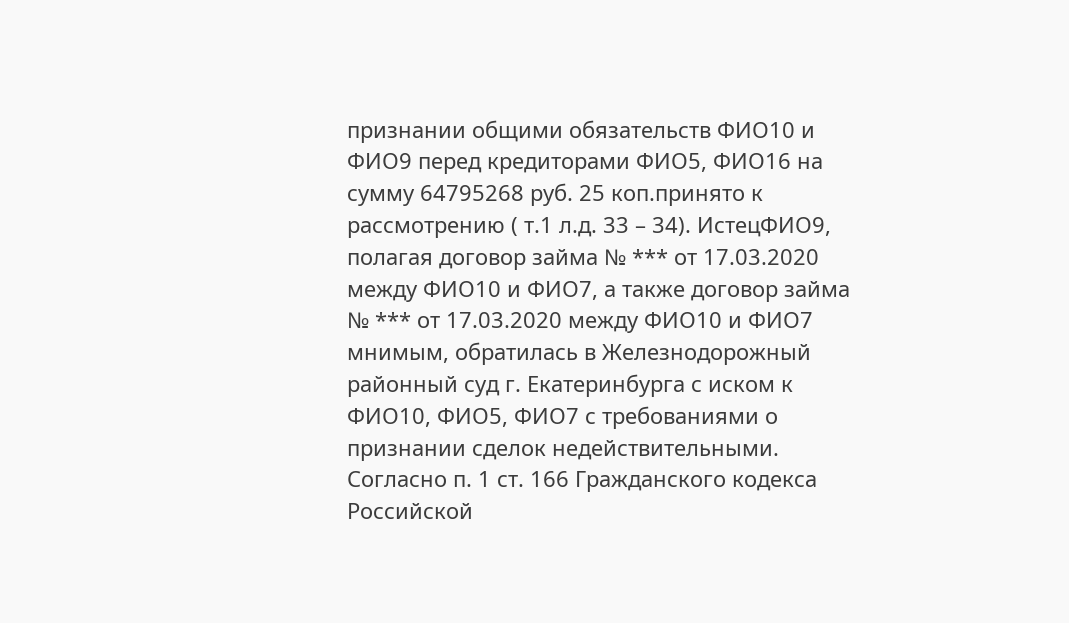признании общими обязательств ФИО10 и ФИО9 перед кредиторами ФИО5, ФИО16 на сумму 64795268 руб. 25 коп.принято к рассмотрению ( т.1 л.д. 33 – 34). ИстецФИО9, полагая договор займа № *** от 17.03.2020 между ФИО10 и ФИО7, а также договор займа № *** от 17.03.2020 между ФИО10 и ФИО7 мнимым, обратилась в Железнодорожный районный суд г. Екатеринбурга с иском к ФИО10, ФИО5, ФИО7 с требованиями о признании сделок недействительными. Согласно п. 1 ст. 166 Гражданского кодекса Российской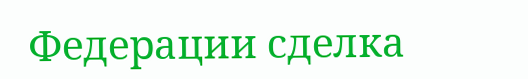Федерации сделка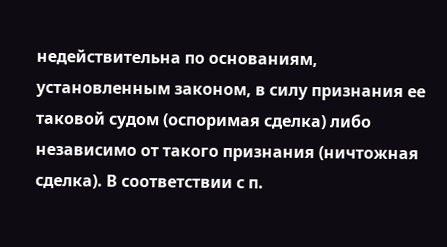недействительна по основаниям, установленным законом, в силу признания ее таковой судом (оспоримая сделка) либо независимо от такого признания (ничтожная сделка). В соответствии с п.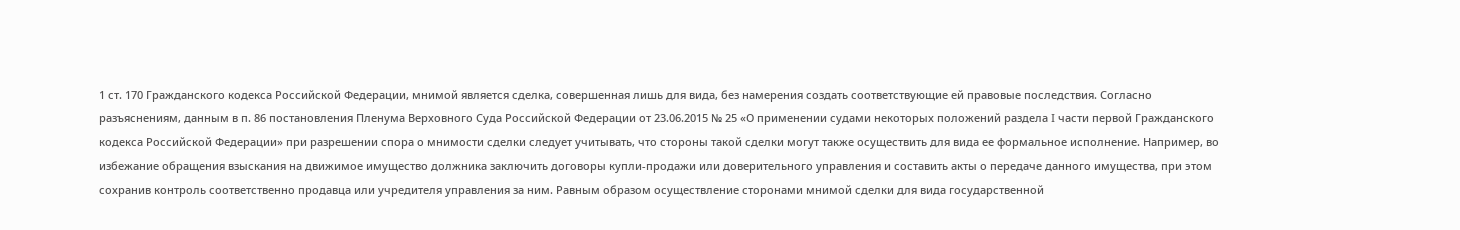1 ст. 170 Гражданского кодекса Российской Федерации, мнимой является сделка, совершенная лишь для вида, без намерения создать соответствующие ей правовые последствия. Согласно разъяснениям, данным в п. 86 постановления Пленума Верховного Суда Российской Федерации от 23.06.2015 № 25 «О применении судами некоторых положений раздела I части первой Гражданского кодекса Российской Федерации» при разрешении спора о мнимости сделки следует учитывать, что стороны такой сделки могут также осуществить для вида ее формальное исполнение. Например, во избежание обращения взыскания на движимое имущество должника заключить договоры купли-продажи или доверительного управления и составить акты о передаче данного имущества, при этом сохранив контроль соответственно продавца или учредителя управления за ним. Равным образом осуществление сторонами мнимой сделки для вида государственной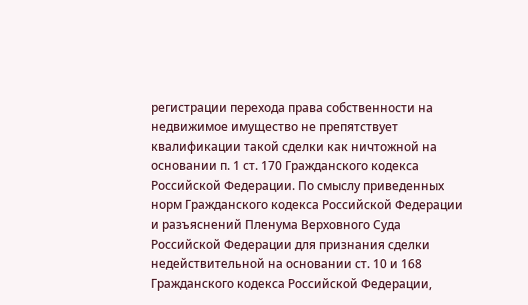регистрации перехода права собственности на недвижимое имущество не препятствует квалификации такой сделки как ничтожной на основании п. 1 ст. 170 Гражданского кодекса Российской Федерации. По смыслу приведенных норм Гражданского кодекса Российской Федерации и разъяснений Пленума Верховного Суда Российской Федерации для признания сделки недействительной на основании ст. 10 и 168 Гражданского кодекса Российской Федерации,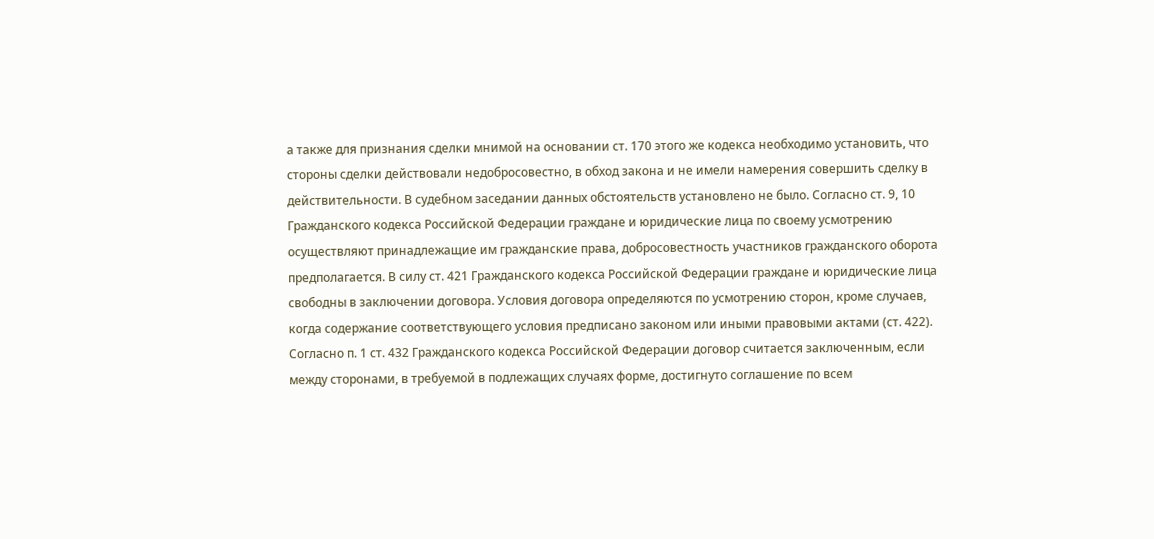а также для признания сделки мнимой на основании ст. 170 этого же кодекса необходимо установить, что стороны сделки действовали недобросовестно, в обход закона и не имели намерения совершить сделку в действительности. В судебном заседании данных обстоятельств установлено не было. Согласно ст. 9, 10 Гражданского кодекса Российской Федерации граждане и юридические лица по своему усмотрению осуществляют принадлежащие им гражданские права, добросовестность участников гражданского оборота предполагается. В силу ст. 421 Гражданского кодекса Российской Федерации граждане и юридические лица свободны в заключении договора. Условия договора определяются по усмотрению сторон, кроме случаев, когда содержание соответствующего условия предписано законом или иными правовыми актами (ст. 422). Согласно п. 1 ст. 432 Гражданского кодекса Российской Федерации договор считается заключенным, если между сторонами, в требуемой в подлежащих случаях форме, достигнуто соглашение по всем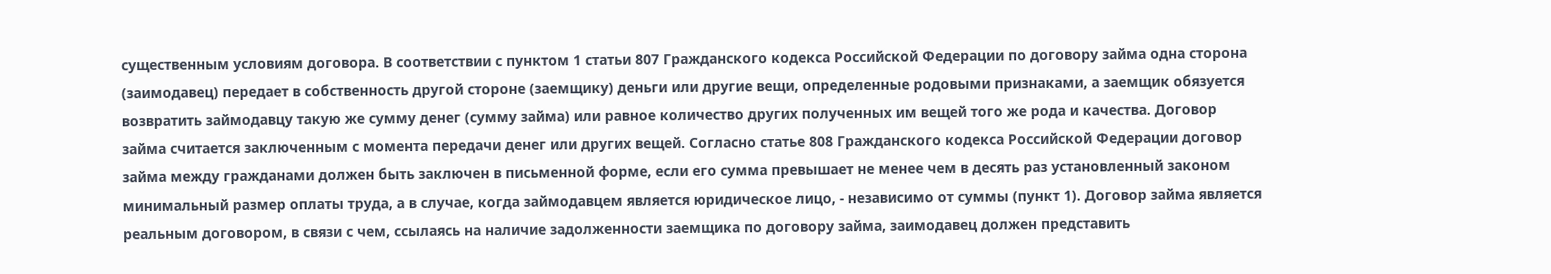существенным условиям договора. В соответствии с пунктом 1 статьи 807 Гражданского кодекса Российской Федерации по договору займа одна сторона (заимодавец) передает в собственность другой стороне (заемщику) деньги или другие вещи, определенные родовыми признаками, а заемщик обязуется возвратить займодавцу такую же сумму денег (сумму займа) или равное количество других полученных им вещей того же рода и качества. Договор займа считается заключенным с момента передачи денег или других вещей. Согласно статье 808 Гражданского кодекса Российской Федерации договор займа между гражданами должен быть заключен в письменной форме, если его сумма превышает не менее чем в десять раз установленный законом минимальный размер оплаты труда, а в случае, когда займодавцем является юридическое лицо, - независимо от суммы (пункт 1). Договор займа является реальным договором, в связи с чем, ссылаясь на наличие задолженности заемщика по договору займа, заимодавец должен представить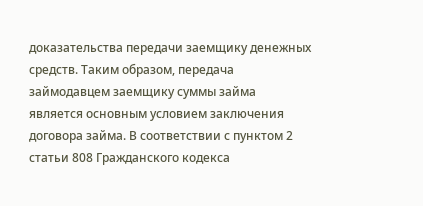доказательства передачи заемщику денежных средств. Таким образом, передача займодавцем заемщику суммы займа является основным условием заключения договора займа. В соответствии с пунктом 2 статьи 808 Гражданского кодекса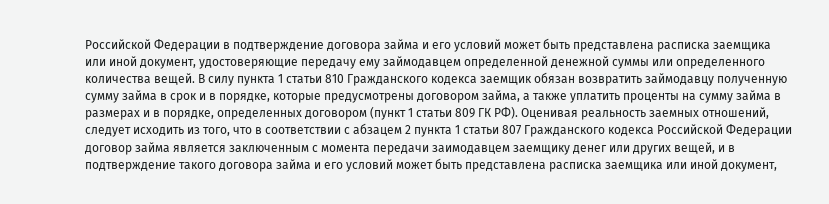Российской Федерации в подтверждение договора займа и его условий может быть представлена расписка заемщика или иной документ, удостоверяющие передачу ему займодавцем определенной денежной суммы или определенного количества вещей. В силу пункта 1 статьи 810 Гражданского кодекса заемщик обязан возвратить займодавцу полученную сумму займа в срок и в порядке, которые предусмотрены договором займа, а также уплатить проценты на сумму займа в размерах и в порядке, определенных договором (пункт 1 статьи 809 ГК РФ). Оценивая реальность заемных отношений, следует исходить из того, что в соответствии с абзацем 2 пункта 1 статьи 807 Гражданского кодекса Российской Федерации договор займа является заключенным с момента передачи заимодавцем заемщику денег или других вещей, и в подтверждение такого договора займа и его условий может быть представлена расписка заемщика или иной документ,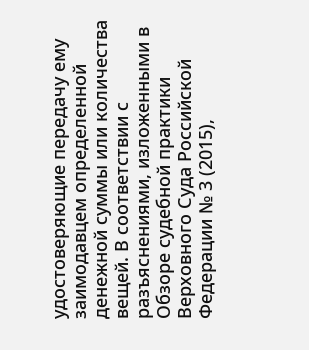удостоверяющие передачу ему заимодавцем определенной денежной суммы или количества вещей. В соответствии с разъяснениями, изложенными в Обзоре судебной практики Верховного Суда Российской Федерации № 3 (2015),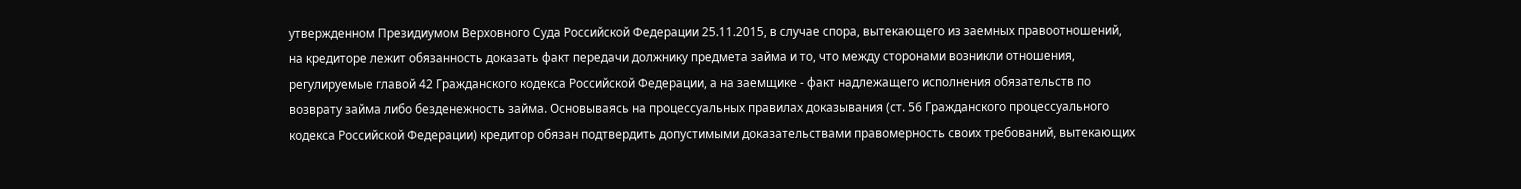утвержденном Президиумом Верховного Суда Российской Федерации 25.11.2015, в случае спора, вытекающего из заемных правоотношений, на кредиторе лежит обязанность доказать факт передачи должнику предмета займа и то, что между сторонами возникли отношения, регулируемые главой 42 Гражданского кодекса Российской Федерации, а на заемщике - факт надлежащего исполнения обязательств по возврату займа либо безденежность займа. Основываясь на процессуальных правилах доказывания (ст. 56 Гражданского процессуального кодекса Российской Федерации) кредитор обязан подтвердить допустимыми доказательствами правомерность своих требований, вытекающих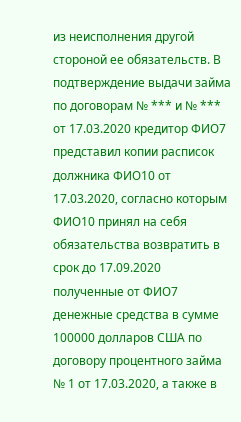из неисполнения другой стороной ее обязательств. В подтверждение выдачи займа по договорам № *** и № *** от 17.03.2020 кредитор ФИО7 представил копии расписок должника ФИО10 от 17.03.2020, согласно которым ФИО10 принял на себя обязательства возвратить в срок до 17.09.2020 полученные от ФИО7 денежные средства в сумме 100000 долларов США по договору процентного займа № 1 от 17.03.2020, а также в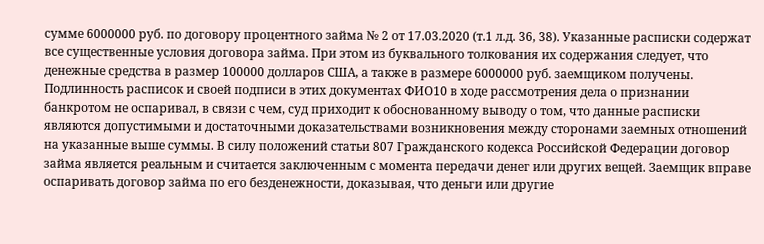сумме 6000000 руб. по договору процентного займа № 2 от 17.03.2020 (т.1 л.д. 36, 38). Указанные расписки содержат все существенные условия договора займа. При этом из буквального толкования их содержания следует, что денежные средства в размер 100000 долларов США, а также в размере 6000000 руб. заемщиком получены. Подлинность расписок и своей подписи в этих документах ФИО10 в ходе рассмотрения дела о признании банкротом не оспаривал, в связи с чем, суд приходит к обоснованному выводу о том, что данные расписки являются допустимыми и достаточными доказательствами возникновения между сторонами заемных отношений на указанные выше суммы. В силу положений статьи 807 Гражданского кодекса Российской Федерации договор займа является реальным и считается заключенным с момента передачи денег или других вещей. Заемщик вправе оспаривать договор займа по его безденежности, доказывая, что деньги или другие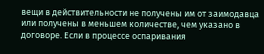вещи в действительности не получены им от заимодавца или получены в меньшем количестве, чем указано в договоре. Если в процессе оспаривания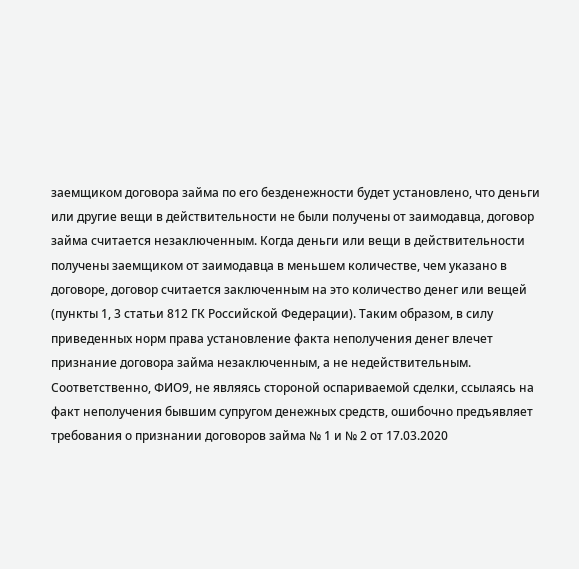заемщиком договора займа по его безденежности будет установлено, что деньги или другие вещи в действительности не были получены от заимодавца, договор займа считается незаключенным. Когда деньги или вещи в действительности получены заемщиком от заимодавца в меньшем количестве, чем указано в договоре, договор считается заключенным на это количество денег или вещей (пункты 1, 3 статьи 812 ГК Российской Федерации). Таким образом, в силу приведенных норм права установление факта неполучения денег влечет признание договора займа незаключенным, а не недействительным. Соответственно, ФИО9, не являясь стороной оспариваемой сделки, ссылаясь на факт неполучения бывшим супругом денежных средств, ошибочно предъявляет требования о признании договоров займа № 1 и № 2 от 17.03.2020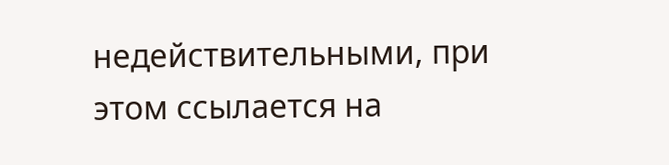недействительными, при этом ссылается на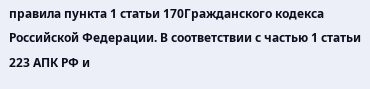правила пункта 1 статьи 170Гражданского кодекса Российской Федерации. В соответствии с частью 1 статьи 223 АПК РФ и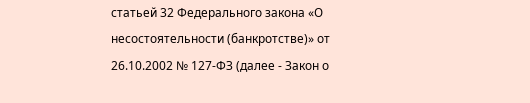статьей 32 Федерального закона «О несостоятельности (банкротстве)» от 26.10.2002 № 127-ФЗ (далее - Закон о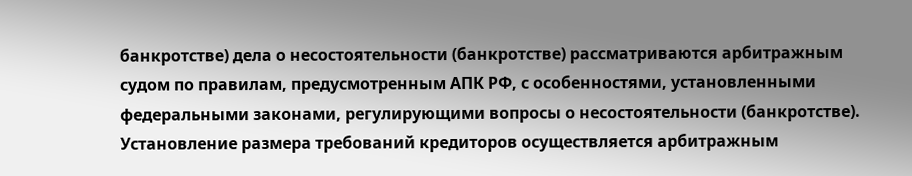банкротстве) дела о несостоятельности (банкротстве) рассматриваются арбитражным судом по правилам, предусмотренным АПК РФ, с особенностями, установленными федеральными законами, регулирующими вопросы о несостоятельности (банкротстве). Установление размера требований кредиторов осуществляется арбитражным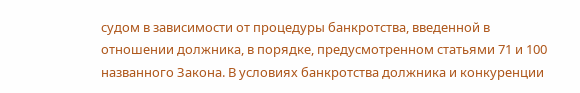судом в зависимости от процедуры банкротства, введенной в отношении должника, в порядке, предусмотренном статьями 71 и 100 названного Закона. В условиях банкротства должника и конкуренции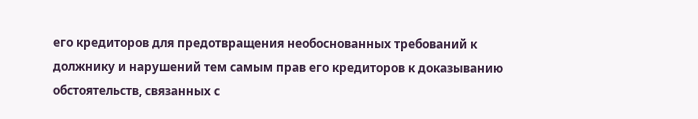его кредиторов для предотвращения необоснованных требований к должнику и нарушений тем самым прав его кредиторов к доказыванию обстоятельств, связанных с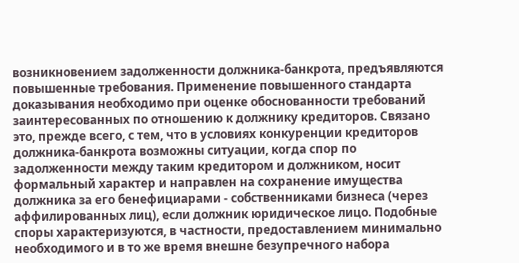возникновением задолженности должника-банкрота, предъявляются повышенные требования. Применение повышенного стандарта доказывания необходимо при оценке обоснованности требований заинтересованных по отношению к должнику кредиторов. Связано это, прежде всего, с тем, что в условиях конкуренции кредиторов должника-банкрота возможны ситуации, когда спор по задолженности между таким кредитором и должником, носит формальный характер и направлен на сохранение имущества должника за его бенефициарами - собственниками бизнеса (через аффилированных лиц), если должник юридическое лицо. Подобные споры характеризуются, в частности, предоставлением минимально необходимого и в то же время внешне безупречного набора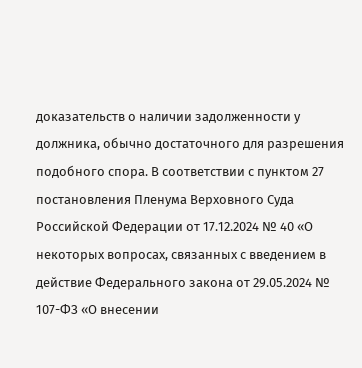доказательств о наличии задолженности у должника, обычно достаточного для разрешения подобного спора. В соответствии с пунктом 27 постановления Пленума Верховного Суда Российской Федерации от 17.12.2024 № 40 «О некоторых вопросах, связанных с введением в действие Федерального закона от 29.05.2024 № 107-ФЗ «О внесении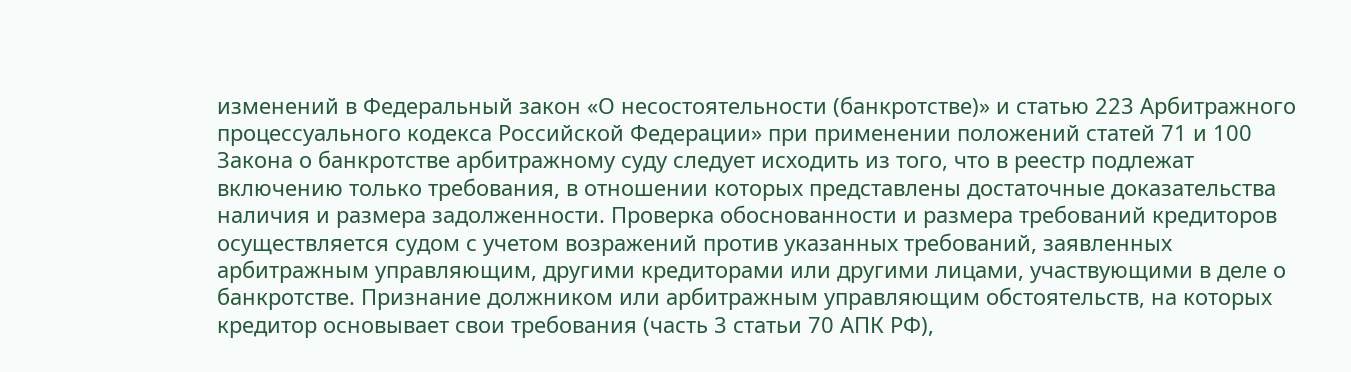изменений в Федеральный закон «О несостоятельности (банкротстве)» и статью 223 Арбитражного процессуального кодекса Российской Федерации» при применении положений статей 71 и 100 Закона о банкротстве арбитражному суду следует исходить из того, что в реестр подлежат включению только требования, в отношении которых представлены достаточные доказательства наличия и размера задолженности. Проверка обоснованности и размера требований кредиторов осуществляется судом с учетом возражений против указанных требований, заявленных арбитражным управляющим, другими кредиторами или другими лицами, участвующими в деле о банкротстве. Признание должником или арбитражным управляющим обстоятельств, на которых кредитор основывает свои требования (часть 3 статьи 70 АПК РФ),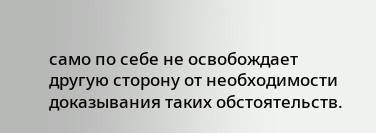само по себе не освобождает другую сторону от необходимости доказывания таких обстоятельств.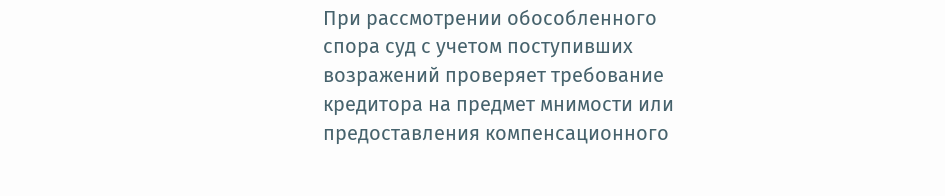При рассмотрении обособленного спора суд с учетом поступивших возражений проверяет требование кредитора на предмет мнимости или предоставления компенсационного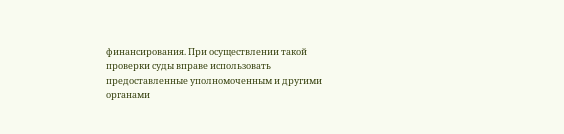финансирования. При осуществлении такой проверки суды вправе использовать предоставленные уполномоченным и другими органами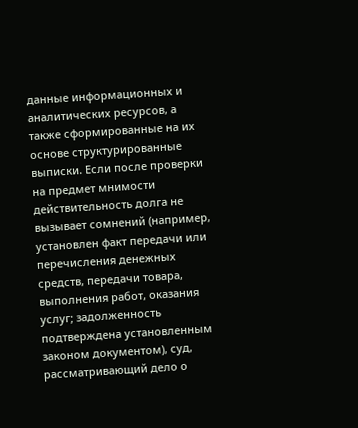данные информационных и аналитических ресурсов, а также сформированные на их основе структурированные выписки. Если после проверки на предмет мнимости действительность долга не вызывает сомнений (например, установлен факт передачи или перечисления денежных средств, передачи товара, выполнения работ, оказания услуг; задолженность подтверждена установленным законом документом), суд, рассматривающий дело о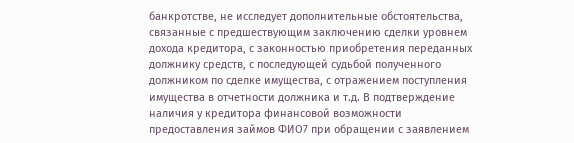банкротстве, не исследует дополнительные обстоятельства, связанные с предшествующим заключению сделки уровнем дохода кредитора, с законностью приобретения переданных должнику средств, с последующей судьбой полученного должником по сделке имущества, с отражением поступления имущества в отчетности должника и т.д. В подтверждение наличия у кредитора финансовой возможности предоставления займов ФИО7 при обращении с заявлением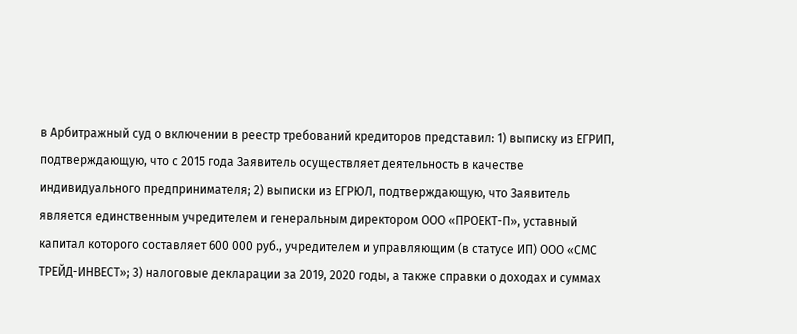в Арбитражный суд о включении в реестр требований кредиторов представил: 1) выписку из ЕГРИП, подтверждающую, что с 2015 года Заявитель осуществляет деятельность в качестве индивидуального предпринимателя; 2) выписки из ЕГРЮЛ, подтверждающую, что Заявитель является единственным учредителем и генеральным директором ООО «ПРОЕКТ-П», уставный капитал которого составляет 600 000 руб., учредителем и управляющим (в статусе ИП) ООО «СМС ТРЕЙД-ИНВЕСТ»; 3) налоговые декларации за 2019, 2020 годы, а также справки о доходах и суммах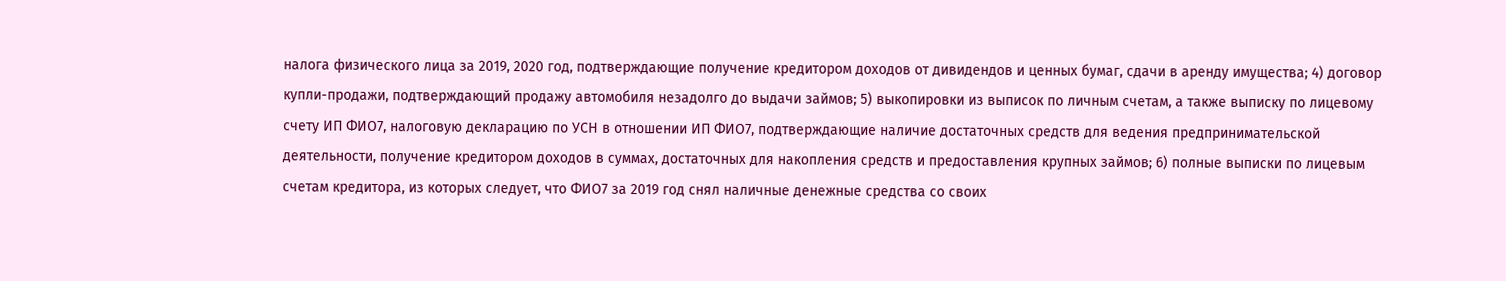налога физического лица за 2019, 2020 год, подтверждающие получение кредитором доходов от дивидендов и ценных бумаг, сдачи в аренду имущества; 4) договор купли-продажи, подтверждающий продажу автомобиля незадолго до выдачи займов; 5) выкопировки из выписок по личным счетам, а также выписку по лицевому счету ИП ФИО7, налоговую декларацию по УСН в отношении ИП ФИО7, подтверждающие наличие достаточных средств для ведения предпринимательской деятельности, получение кредитором доходов в суммах, достаточных для накопления средств и предоставления крупных займов; 6) полные выписки по лицевым счетам кредитора, из которых следует, что ФИО7 за 2019 год снял наличные денежные средства со своих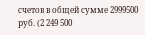счетов в общей сумме 2999500 руб. (2 249 500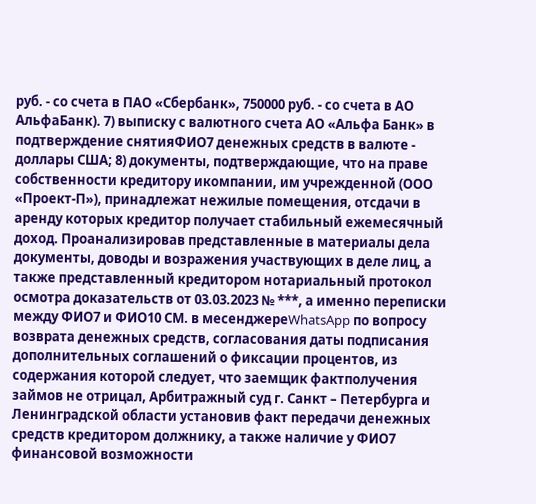руб. - со счета в ПАО «Сбербанк», 750000 руб. - со счета в АО АльфаБанк). 7) выписку с валютного счета АО «Альфа Банк» в подтверждение снятияФИО7 денежных средств в валюте - доллары США; 8) документы, подтверждающие, что на праве собственности кредитору икомпании, им учрежденной (ООО «Проект-П»), принадлежат нежилые помещения, отсдачи в аренду которых кредитор получает стабильный ежемесячный доход. Проанализировав представленные в материалы дела документы, доводы и возражения участвующих в деле лиц, а также представленный кредитором нотариальный протокол осмотра доказательств от 03.03.2023 № ***, а именно переписки между ФИО7 и ФИО10 СМ. в месенджереWhatsApp по вопросу возврата денежных средств, согласования даты подписания дополнительных соглашений о фиксации процентов, из содержания которой следует, что заемщик фактполучения займов не отрицал, Арбитражный суд г. Санкт – Петербурга и Ленинградской области установив факт передачи денежных средств кредитором должнику, а также наличие у ФИО7 финансовой возможности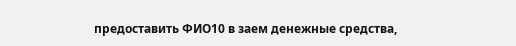предоставить ФИО10 в заем денежные средства,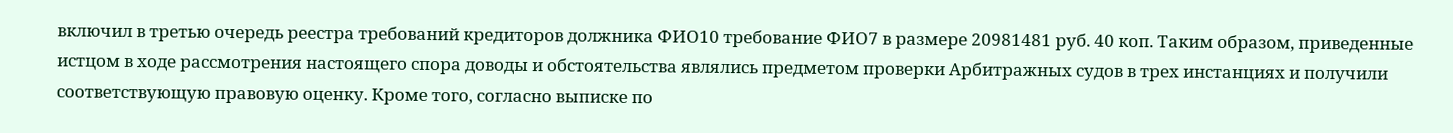включил в третью очередь реестра требований кредиторов должника ФИО10 требование ФИО7 в размере 20981481 руб. 40 коп. Таким образом, приведенные истцом в ходе рассмотрения настоящего спора доводы и обстоятельства являлись предметом проверки Арбитражных судов в трех инстанциях и получили соответствующую правовую оценку. Кроме того, согласно выписке по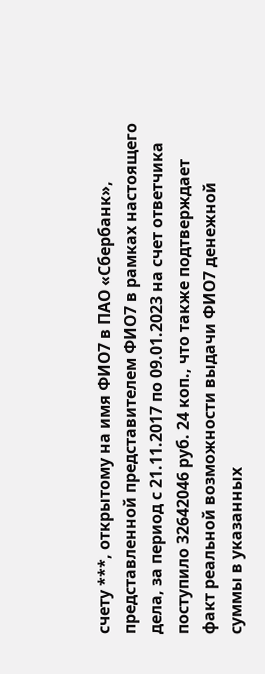счету ***, открытому на имя ФИО7 в ПАО «Сбербанк», представленной представителем ФИО7 в рамках настоящего дела, за период с 21.11.2017 по 09.01.2023 на счет ответчика поступило 32642046 руб. 24 коп., что также подтверждает факт реальной возможности выдачи ФИО7 денежной суммы в указанных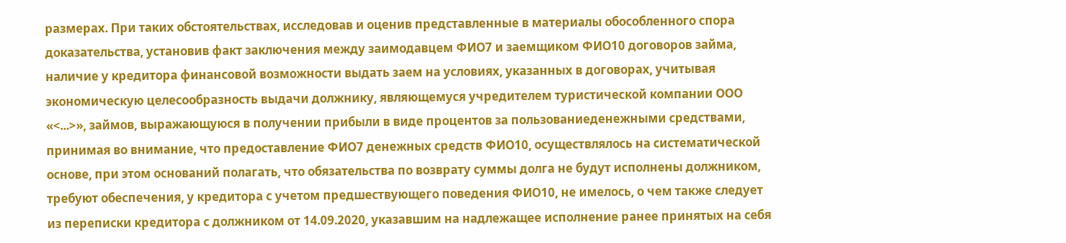размерах. При таких обстоятельствах, исследовав и оценив представленные в материалы обособленного спора доказательства, установив факт заключения между заимодавцем ФИО7 и заемщиком ФИО10 договоров займа, наличие у кредитора финансовой возможности выдать заем на условиях, указанных в договорах, учитывая экономическую целесообразность выдачи должнику, являющемуся учредителем туристической компании ООО «<...>», займов, выражающуюся в получении прибыли в виде процентов за пользованиеденежными средствами, принимая во внимание, что предоставление ФИО7 денежных средств ФИО10, осуществлялось на систематической основе, при этом оснований полагать, что обязательства по возврату суммы долга не будут исполнены должником, требуют обеспечения, у кредитора с учетом предшествующего поведения ФИО10, не имелось, о чем также следует из переписки кредитора с должником от 14.09.2020, указавшим на надлежащее исполнение ранее принятых на себя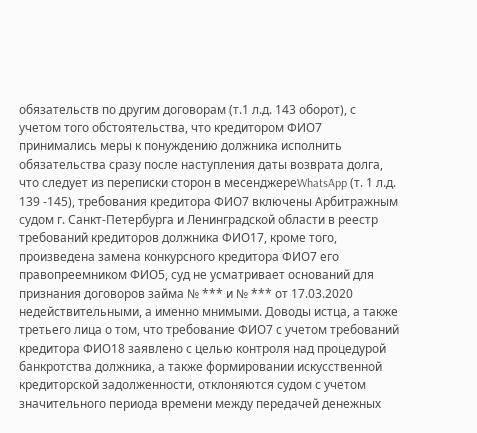обязательств по другим договорам (т.1 л.д. 143 оборот), с учетом того обстоятельства, что кредитором ФИО7 принимались меры к понуждению должника исполнить обязательства сразу после наступления даты возврата долга, что следует из переписки сторон в месенджереWhatsApp (т. 1 л.д. 139 -145), требования кредитора ФИО7 включены Арбитражным судом г. Санкт-Петербурга и Ленинградской области в реестр требований кредиторов должника ФИО17, кроме того, произведена замена конкурсного кредитора ФИО7 его правопреемником ФИО5, суд не усматривает оснований для признания договоров займа № *** и № *** от 17.03.2020 недействительными, а именно мнимыми. Доводы истца, а также третьего лица о том, что требование ФИО7 с учетом требований кредитора ФИО18 заявлено с целью контроля над процедурой банкротства должника, а также формировании искусственной кредиторской задолженности, отклоняются судом с учетом значительного периода времени между передачей денежных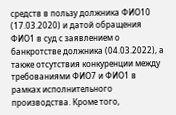средств в пользу должника ФИО10 (17.03.2020) и датой обращения ФИО1 в суд с заявлением о банкротстве должника (04.03.2022), а также отсутствия конкуренции между требованиями ФИО7 и ФИО1 в рамках исполнительного производства. Кроме того,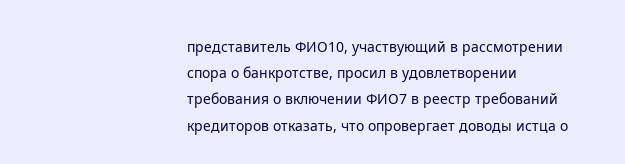представитель ФИО10, участвующий в рассмотрении спора о банкротстве, просил в удовлетворении требования о включении ФИО7 в реестр требований кредиторов отказать, что опровергает доводы истца о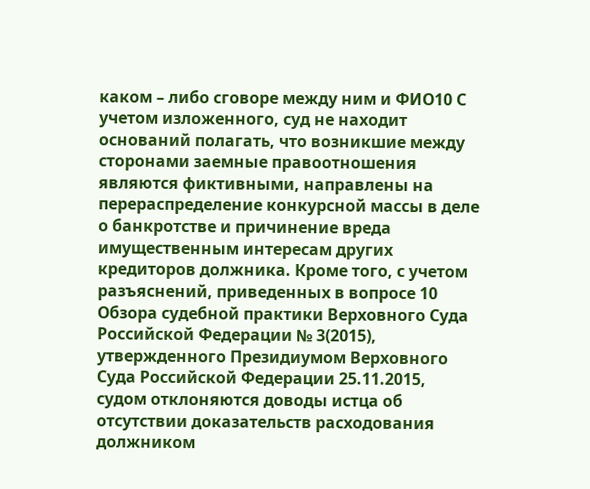каком – либо сговоре между ним и ФИО10 С учетом изложенного, суд не находит оснований полагать, что возникшие между сторонами заемные правоотношения являются фиктивными, направлены на перераспределение конкурсной массы в деле о банкротстве и причинение вреда имущественным интересам других кредиторов должника. Кроме того, с учетом разъяснений, приведенных в вопросе 10 Обзора судебной практики Верховного Суда Российской Федерации № 3(2015), утвержденного Президиумом Верховного Суда Российской Федерации 25.11.2015, судом отклоняются доводы истца об отсутствии доказательств расходования должником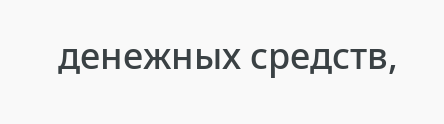денежных средств,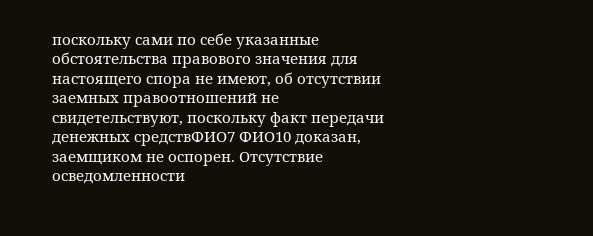поскольку сами по себе указанные обстоятельства правового значения для настоящего спора не имеют, об отсутствии заемных правоотношений не свидетельствуют, поскольку факт передачи денежных средствФИО7 ФИО10 доказан, заемщиком не оспорен. Отсутствие осведомленности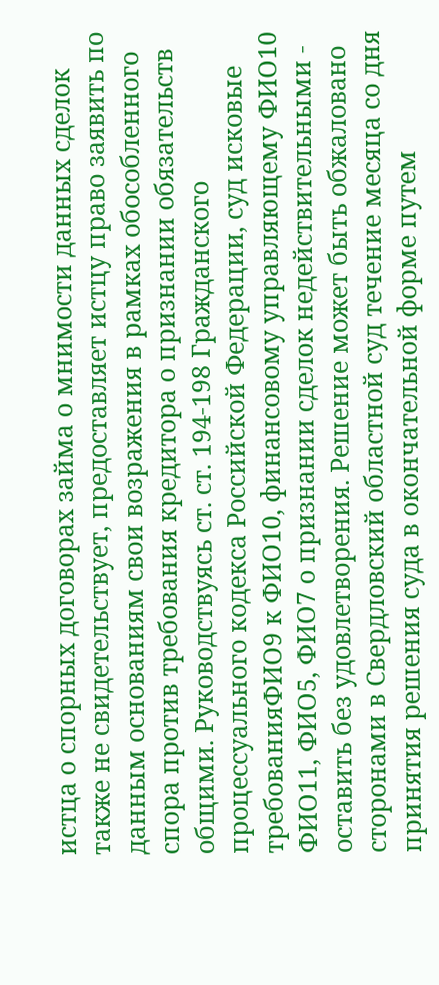истца о спорных договорах займа о мнимости данных сделок также не свидетельствует, предоставляет истцу право заявить по данным основаниям свои возражения в рамках обособленного спора против требования кредитора о признании обязательств общими. Руководствуясь ст. ст. 194-198 Гражданского процессуального кодекса Российской Федерации, суд исковые требованияФИО9 к ФИО10, финансовому управляющему ФИО10 ФИО11, ФИО5, ФИО7 о признании сделок недействительными - оставить без удовлетворения. Решение может быть обжаловано сторонами в Свердловский областной суд течение месяца со дня принятия решения суда в окончательной форме путем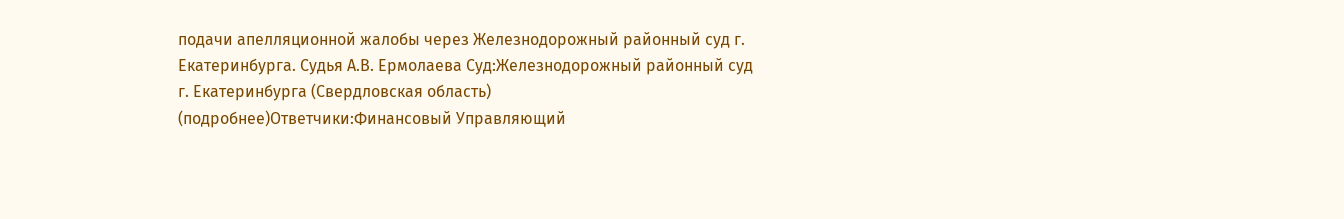подачи апелляционной жалобы через Железнодорожный районный суд г. Екатеринбурга. Судья А.В. Ермолаева Суд:Железнодорожный районный суд г. Екатеринбурга (Свердловская область) (подробнее)Ответчики:Финансовый Управляющий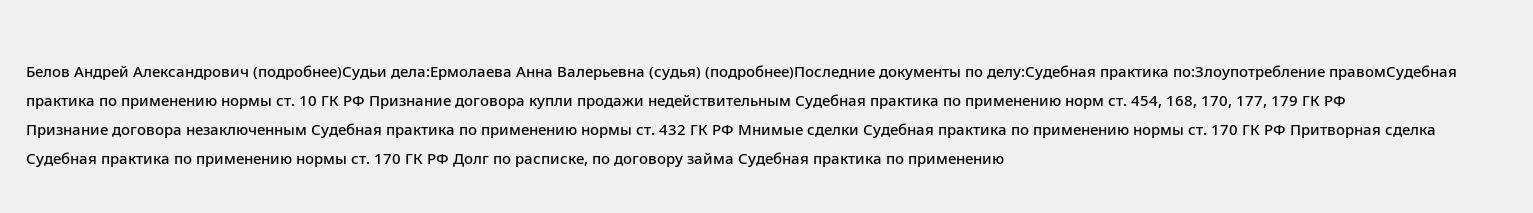Белов Андрей Александрович (подробнее)Судьи дела:Ермолаева Анна Валерьевна (судья) (подробнее)Последние документы по делу:Судебная практика по:Злоупотребление правомСудебная практика по применению нормы ст. 10 ГК РФ Признание договора купли продажи недействительным Судебная практика по применению норм ст. 454, 168, 170, 177, 179 ГК РФ
Признание договора незаключенным Судебная практика по применению нормы ст. 432 ГК РФ Мнимые сделки Судебная практика по применению нормы ст. 170 ГК РФ Притворная сделка Судебная практика по применению нормы ст. 170 ГК РФ Долг по расписке, по договору займа Судебная практика по применению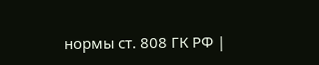нормы ст. 808 ГК РФ |